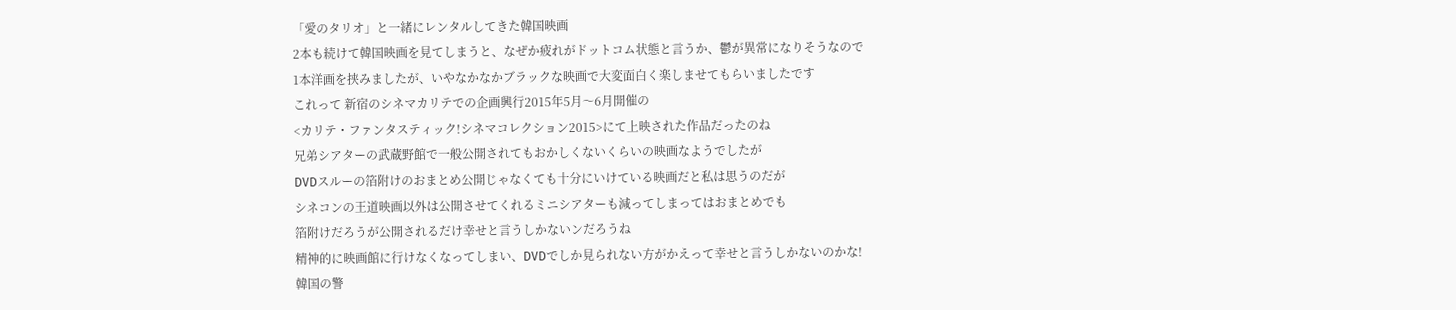「愛のタリオ」と一緒にレンタルしてきた韓国映画
2本も続けて韓国映画を見てしまうと、なぜか疲れがドットコム状態と言うか、鬱が異常になりそうなので
1本洋画を挟みましたが、いやなかなかブラックな映画で大変面白く楽しませてもらいましたです
これって 新宿のシネマカリテでの企画興行2015年5月〜6月開催の
<カリテ・ファンタスティック!シネマコレクション2015>にて上映された作品だったのね
兄弟シアターの武蔵野館で一般公開されてもおかしくないくらいの映画なようでしたが
DVDスルーの箔附けのおまとめ公開じゃなくても十分にいけている映画だと私は思うのだが
シネコンの王道映画以外は公開させてくれるミニシアターも減ってしまってはおまとめでも
箔附けだろうが公開されるだけ幸せと言うしかないンだろうね
精神的に映画館に行けなくなってしまい、DVDでしか見られない方がかえって幸せと言うしかないのかな!
韓国の警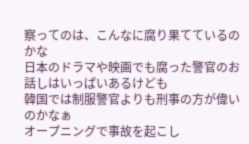察ってのは、こんなに腐り果てているのかな
日本のドラマや映画でも腐った警官のお話しはいっぱいあるけども
韓国では制服警官よりも刑事の方が偉いのかなぁ
オープニングで事故を起こし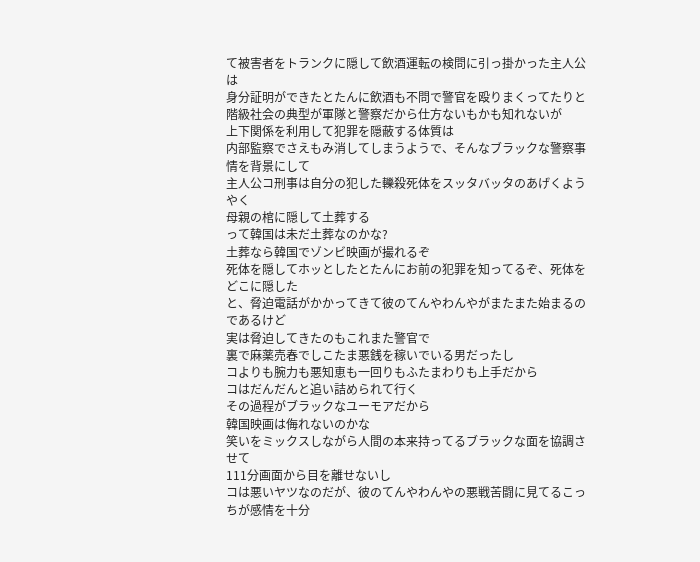て被害者をトランクに隠して飲酒運転の検問に引っ掛かった主人公は
身分証明ができたとたんに飲酒も不問で警官を殴りまくってたりと
階級社会の典型が軍隊と警察だから仕方ないもかも知れないが
上下関係を利用して犯罪を隠蔽する体質は
内部監察でさえもみ消してしまうようで、そんなブラックな警察事情を背景にして
主人公コ刑事は自分の犯した轢殺死体をスッタバッタのあげくようやく
母親の棺に隠して土葬する
って韓国は未だ土葬なのかな?
土葬なら韓国でゾンビ映画が撮れるぞ
死体を隠してホッとしたとたんにお前の犯罪を知ってるぞ、死体をどこに隠した
と、脅迫電話がかかってきて彼のてんやわんやがまたまた始まるのであるけど
実は脅迫してきたのもこれまた警官で
裏で麻薬売春でしこたま悪銭を稼いでいる男だったし
コよりも腕力も悪知恵も一回りもふたまわりも上手だから
コはだんだんと追い詰められて行く
その過程がブラックなユーモアだから
韓国映画は侮れないのかな
笑いをミックスしながら人間の本来持ってるブラックな面を協調させて
111分画面から目を離せないし
コは悪いヤツなのだが、彼のてんやわんやの悪戦苦闘に見てるこっちが感情を十分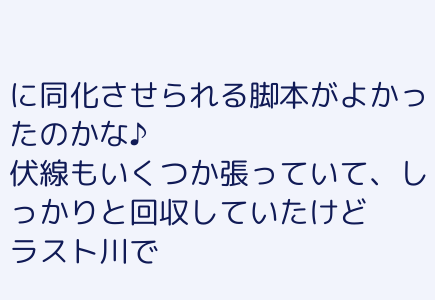に同化させられる脚本がよかったのかな♪
伏線もいくつか張っていて、しっかりと回収していたけど
ラスト川で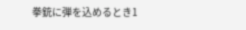拳銃に弾を込めるとき1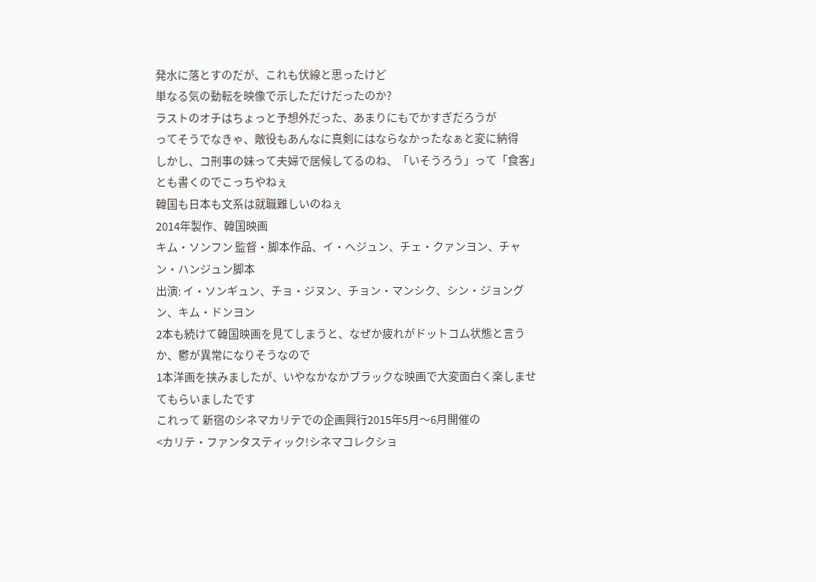発水に落とすのだが、これも伏線と思ったけど
単なる気の動転を映像で示しただけだったのか?
ラストのオチはちょっと予想外だった、あまりにもでかすぎだろうが
ってそうでなきゃ、敵役もあんなに真剣にはならなかったなぁと変に納得
しかし、コ刑事の妹って夫婦で居候してるのね、「いそうろう」って「食客」とも書くのでこっちやねぇ
韓国も日本も文系は就職難しいのねぇ
2014年製作、韓国映画
キム・ソンフン 監督・脚本作品、イ・ヘジュン、チェ・クァンヨン、チャン・ハンジュン脚本
出演: イ・ソンギュン、チョ・ジヌン、チョン・マンシク、シン・ジョングン、キム・ドンヨン
2本も続けて韓国映画を見てしまうと、なぜか疲れがドットコム状態と言うか、鬱が異常になりそうなので
1本洋画を挟みましたが、いやなかなかブラックな映画で大変面白く楽しませてもらいましたです
これって 新宿のシネマカリテでの企画興行2015年5月〜6月開催の
<カリテ・ファンタスティック!シネマコレクショ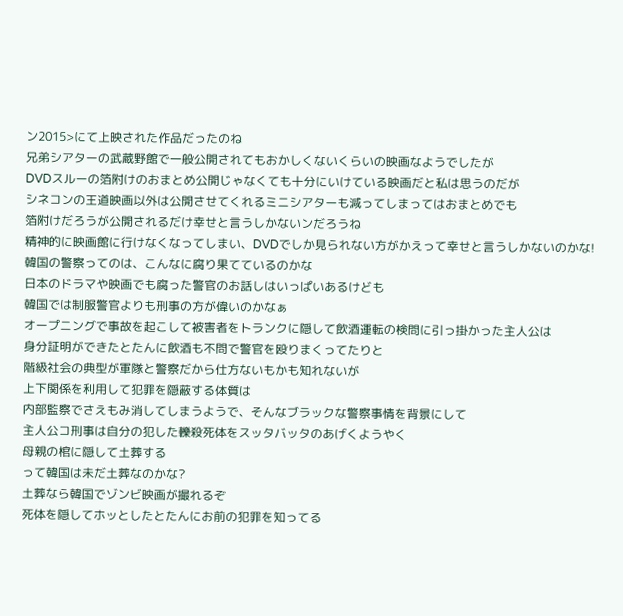ン2015>にて上映された作品だったのね
兄弟シアターの武蔵野館で一般公開されてもおかしくないくらいの映画なようでしたが
DVDスルーの箔附けのおまとめ公開じゃなくても十分にいけている映画だと私は思うのだが
シネコンの王道映画以外は公開させてくれるミニシアターも減ってしまってはおまとめでも
箔附けだろうが公開されるだけ幸せと言うしかないンだろうね
精神的に映画館に行けなくなってしまい、DVDでしか見られない方がかえって幸せと言うしかないのかな!
韓国の警察ってのは、こんなに腐り果てているのかな
日本のドラマや映画でも腐った警官のお話しはいっぱいあるけども
韓国では制服警官よりも刑事の方が偉いのかなぁ
オープニングで事故を起こして被害者をトランクに隠して飲酒運転の検問に引っ掛かった主人公は
身分証明ができたとたんに飲酒も不問で警官を殴りまくってたりと
階級社会の典型が軍隊と警察だから仕方ないもかも知れないが
上下関係を利用して犯罪を隠蔽する体質は
内部監察でさえもみ消してしまうようで、そんなブラックな警察事情を背景にして
主人公コ刑事は自分の犯した轢殺死体をスッタバッタのあげくようやく
母親の棺に隠して土葬する
って韓国は未だ土葬なのかな?
土葬なら韓国でゾンビ映画が撮れるぞ
死体を隠してホッとしたとたんにお前の犯罪を知ってる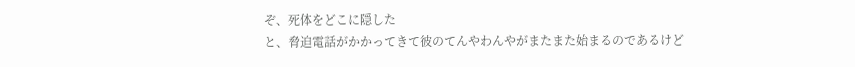ぞ、死体をどこに隠した
と、脅迫電話がかかってきて彼のてんやわんやがまたまた始まるのであるけど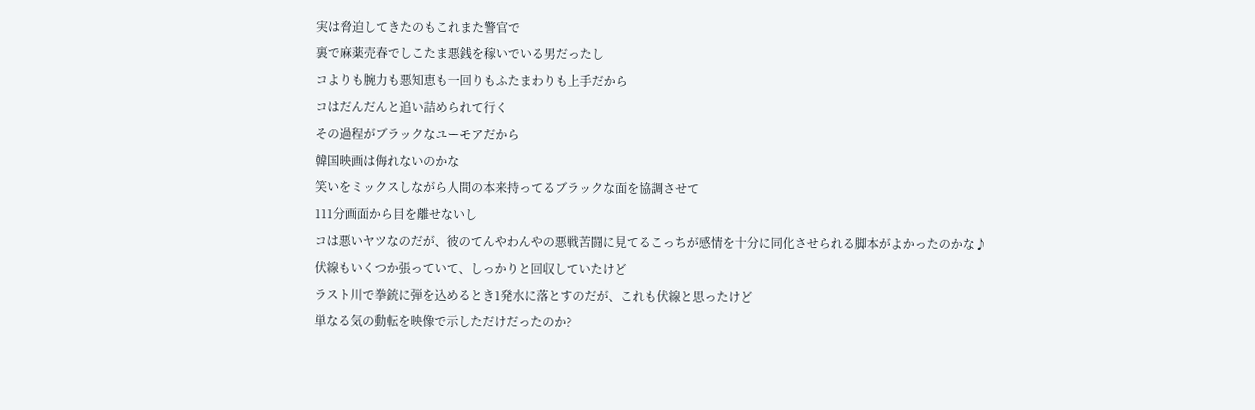実は脅迫してきたのもこれまた警官で
裏で麻薬売春でしこたま悪銭を稼いでいる男だったし
コよりも腕力も悪知恵も一回りもふたまわりも上手だから
コはだんだんと追い詰められて行く
その過程がブラックなユーモアだから
韓国映画は侮れないのかな
笑いをミックスしながら人間の本来持ってるブラックな面を協調させて
111分画面から目を離せないし
コは悪いヤツなのだが、彼のてんやわんやの悪戦苦闘に見てるこっちが感情を十分に同化させられる脚本がよかったのかな♪
伏線もいくつか張っていて、しっかりと回収していたけど
ラスト川で拳銃に弾を込めるとき1発水に落とすのだが、これも伏線と思ったけど
単なる気の動転を映像で示しただけだったのか?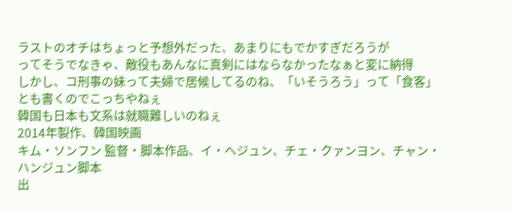ラストのオチはちょっと予想外だった、あまりにもでかすぎだろうが
ってそうでなきゃ、敵役もあんなに真剣にはならなかったなぁと変に納得
しかし、コ刑事の妹って夫婦で居候してるのね、「いそうろう」って「食客」とも書くのでこっちやねぇ
韓国も日本も文系は就職難しいのねぇ
2014年製作、韓国映画
キム・ソンフン 監督・脚本作品、イ・ヘジュン、チェ・クァンヨン、チャン・ハンジュン脚本
出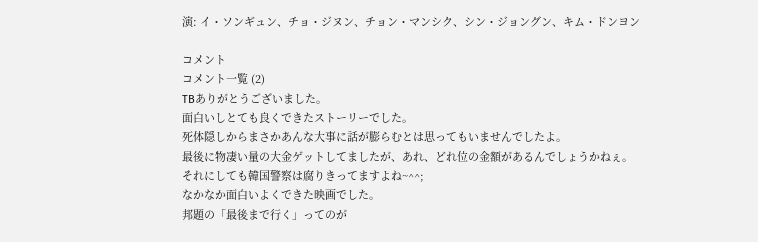演: イ・ソンギュン、チョ・ジヌン、チョン・マンシク、シン・ジョングン、キム・ドンヨン

コメント
コメント一覧 (2)
TBありがとうございました。
面白いしとても良くできたストーリーでした。
死体隠しからまさかあんな大事に話が膨らむとは思ってもいませんでしたよ。
最後に物凄い量の大金ゲットしてましたが、あれ、どれ位の金額があるんでしょうかねぇ。
それにしても韓国警察は腐りきってますよね~^^;
なかなか面白いよくできた映画でした。
邦題の「最後まで行く」ってのが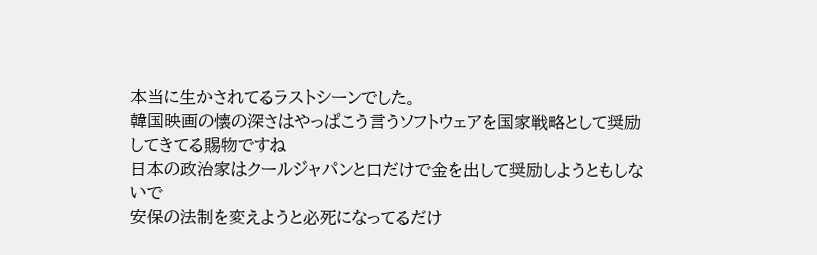本当に生かされてるラストシーンでした。
韓国映画の懐の深さはやっぱこう言うソフトウェアを国家戦略として奨励してきてる賜物ですね
日本の政治家はクールジャパンと口だけで金を出して奨励しようともしないで
安保の法制を変えようと必死になってるだけ